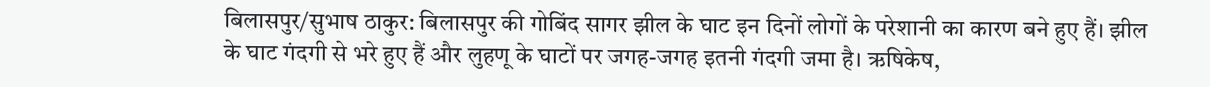बिलासपुर/सुभाष ठाकुर: बिलासपुर की गोबिंद सागर झील के घाट इन दिनों लोगों के परेशानी का कारण बने हुए हैं। झील के घाट गंदगी से भरे हुए हैं और लुहणू के घाटों पर जगह-जगह इतनी गंदगी जमा है। ऋषिकेष,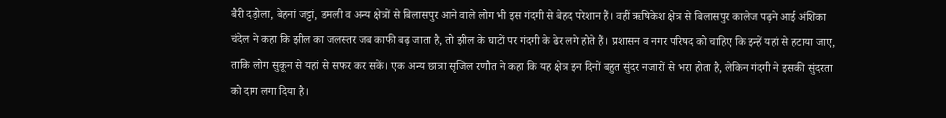बैरी दड़ोला, बेहनां जट्टां, डमली व अन्य क्षेत्रों से बिलासपुर आने वाले लोग भी इस गंदगी से बेहद परेशान हैं। वहीं ऋषिकेश क्षेत्र से बिलासपुर कालेज पढ़ने आई अंशिका चंदेल ने कहा कि झील का जलस्तर जब काफी बढ़ जाता है, तो झील के घाटों पर गंदगी के ढेर लगे होते हैं। प्रशासन व नगर परिषद को चाहिए कि इन्हें यहां से हटाया जाए, ताकि लोग सुकून से यहां से सफर कर सकें। एक अन्य छात्रा सृजिल रणौत ने कहा कि यह क्षेत्र इन दिनों बहुत सुंदर नजारों से भरा होता है, लेकिन गंदगी ने इसकी सुंदरता को दाग लगा दिया है।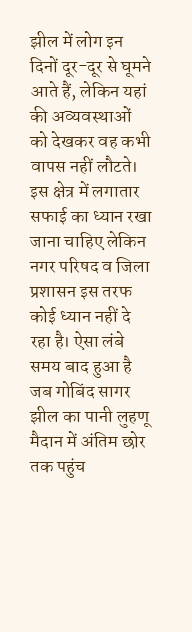झील में लोग इन दिनों दूर-दूर से घूमने आते हैं, लेकिन यहां की अव्यवस्थाओं को देखकर वह कभी वापस नहीं लौटते। इस क्षेत्र में लगातार सफाई का ध्यान रखा जाना चाहिए लेकिन नगर परिषद व जिला प्रशासन इस तरफ कोई ध्यान नहीं दे रहा है। ऐसा लंबे समय बाद हुआ है जब गोबिंद सागर झील का पानी लुहणू मैदान में अंतिम छोर तक पहुंच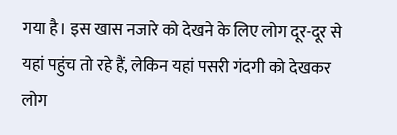गया है। इस खास नजारे को देखने के लिए लोग दूर-दूर से यहां पहुंच तो रहे हैं, लेकिन यहां पसरी गंदगी को देखकर लोग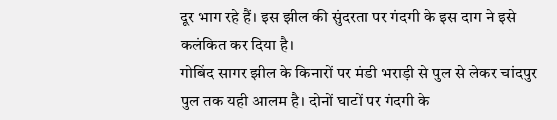दूर भाग रहे हैं। इस झील की सुंदरता पर गंदगी के इस दाग ने इसे कलंकित कर दिया है।
गोबिंद सागर झील के किनारों पर मंडी भराड़ी से पुल से लेकर चांदपुर पुल तक यही आलम है। दोनों घाटों पर गंदगी के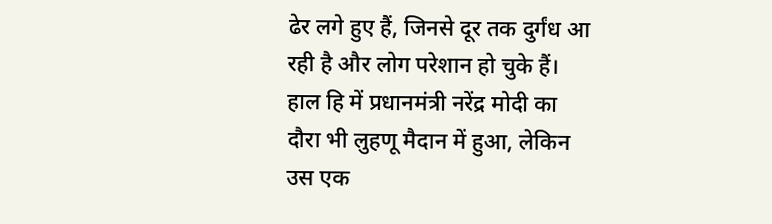ढेर लगे हुए हैं, जिनसे दूर तक दुर्गंध आ रही है और लोग परेशान हो चुके हैं। हाल हि में प्रधानमंत्री नरेंद्र मोदी का दौरा भी लुहणू मैदान में हुआ, लेकिन उस एक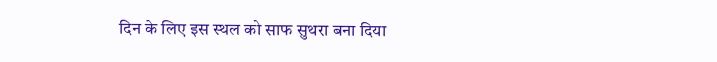दिन के लिए इस स्थल को साफ सुथरा बना दिया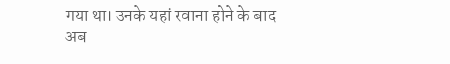गया था। उनके यहां रवाना होने के बाद अब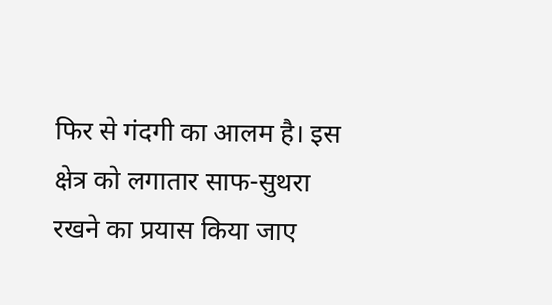फिर से गंदगी का आलम है। इस क्षेत्र को लगातार साफ-सुथरा रखने का प्रयास किया जाए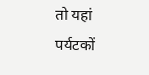तो यहां पर्यटकों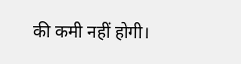की कमी नहीं होगी।